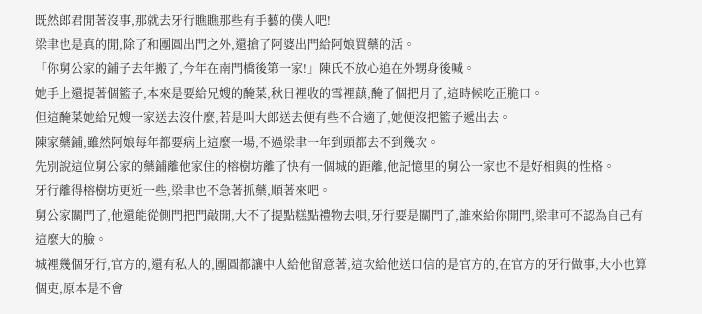既然郎君閒著沒事,那就去牙行瞧瞧那些有手藝的僕人吧!
梁聿也是真的閒,除了和團圓出門之外,還搶了阿婆出門給阿娘買藥的活。
「你舅公家的鋪子去年搬了,今年在南門橋後第一家!」陳氏不放心追在外甥身後喊。
她手上還提著個籃子,本來是要給兄嫂的醃菜,秋日裡收的雪裡蕻,醃了個把月了,這時候吃正脆口。
但這醃菜她給兄嫂一家送去沒什麼,若是叫大郎送去便有些不合適了,她便沒把籃子遞出去。
陳家藥鋪,雖然阿娘每年都要病上這麼一場,不過梁聿一年到頭都去不到幾次。
先別說這位舅公家的藥鋪離他家住的榕樹坊離了快有一個城的距離,他記憶里的舅公一家也不是好相與的性格。
牙行離得榕樹坊更近一些,梁聿也不急著抓藥,順著來吧。
舅公家關門了,他還能從側門把門敲開,大不了提點糕點禮物去唄,牙行要是關門了,誰來給你開門,梁聿可不認為自己有這麼大的臉。
城裡幾個牙行,官方的,還有私人的,團圓都讓中人給他留意著,這次給他送口信的是官方的,在官方的牙行做事,大小也算個吏,原本是不會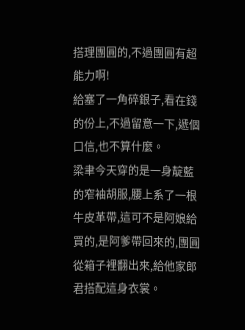搭理團圓的,不過團圓有超能力啊!
給塞了一角碎銀子,看在錢的份上,不過留意一下,遞個口信,也不算什麼。
梁聿今天穿的是一身靛藍的窄袖胡服,腰上系了一根牛皮革帶,這可不是阿娘給買的,是阿爹帶回來的,團圓從箱子裡翻出來,給他家郎君搭配這身衣裳。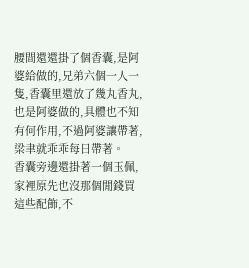腰間還還掛了個香囊,是阿婆給做的,兄弟六個一人一隻,香囊里還放了幾丸香丸,也是阿婆做的,具體也不知有何作用,不過阿婆讓帶著,梁聿就乖乖每日帶著。
香囊旁邊還掛著一個玉佩,家裡原先也沒那個閒錢買這些配飾,不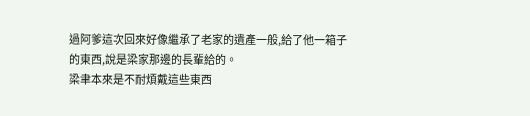過阿爹這次回來好像繼承了老家的遺產一般,給了他一箱子的東西,說是梁家那邊的長輩給的。
梁聿本來是不耐煩戴這些東西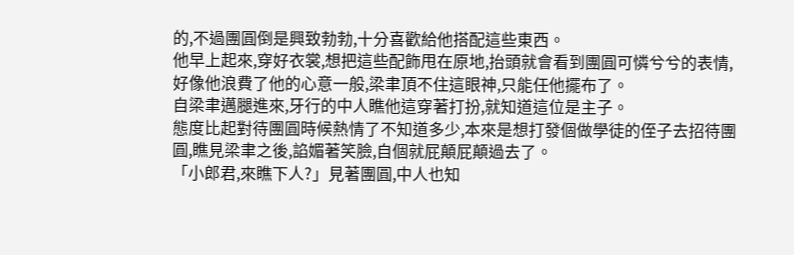的,不過團圓倒是興致勃勃,十分喜歡給他搭配這些東西。
他早上起來,穿好衣裳,想把這些配飾甩在原地,抬頭就會看到團圓可憐兮兮的表情,好像他浪費了他的心意一般,梁聿頂不住這眼神,只能任他擺布了。
自梁聿邁腿進來,牙行的中人瞧他這穿著打扮,就知道這位是主子。
態度比起對待團圓時候熱情了不知道多少,本來是想打發個做學徒的侄子去招待團圓,瞧見梁聿之後,諂媚著笑臉,自個就屁顛屁顛過去了。
「小郎君,來瞧下人?」見著團圓,中人也知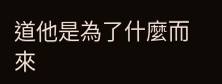道他是為了什麼而來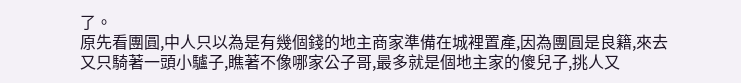了。
原先看團圓,中人只以為是有幾個錢的地主商家準備在城裡置產,因為團圓是良籍,來去又只騎著一頭小驢子,瞧著不像哪家公子哥,最多就是個地主家的傻兒子,挑人又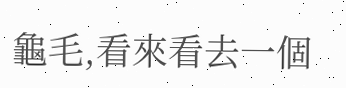龜毛,看來看去一個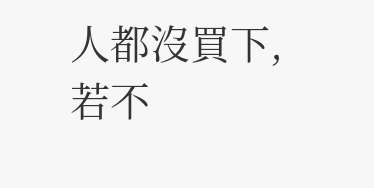人都沒買下,若不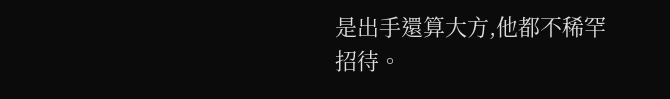是出手還算大方,他都不稀罕招待。